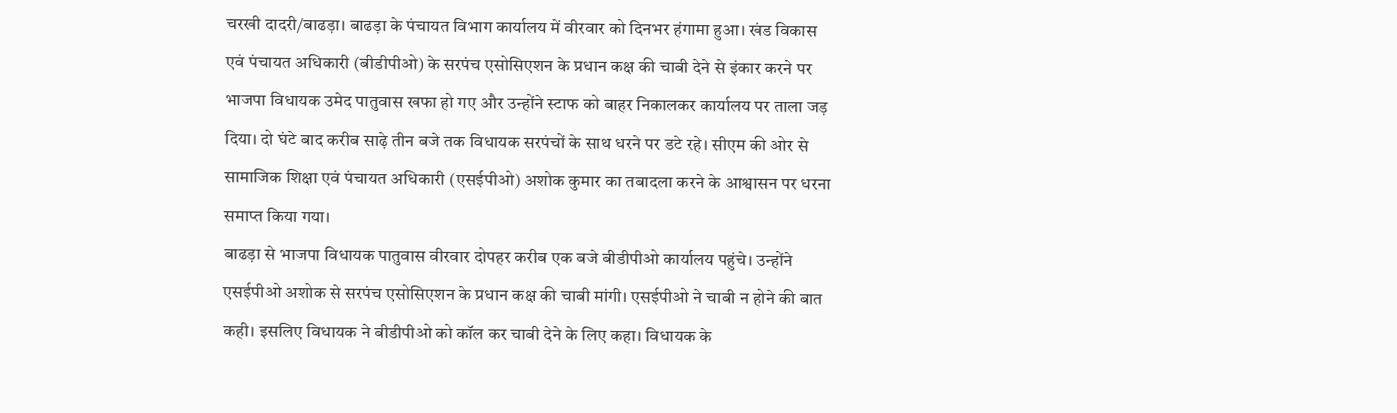चरखी दादरी/बाढड़ा। बाढड़ा के पंचायत विभाग कार्यालय में वीरवार को दिनभर हंगामा हुआ। खंड विकास एवं पंचायत अधिकारी (बीडीपीओ) के सरपंच एसोसिएशन के प्रधान कक्ष की चाबी देने से इंकार करने पर भाजपा विधायक उमेद पातुवास खफा हो गए और उन्होंने स्टाफ को बाहर निकालकर कार्यालय पर ताला जड़ दिया। दो घंटे बाद करीब साढ़े तीन बजे तक विधायक सरपंचों के साथ धरने पर डटे रहे। सीएम की ओर से सामाजिक शिक्षा एवं पंचायत अधिकारी (एसईपीओ) अशोक कुमार का तबादला करने के आश्वासन पर धरना समाप्त किया गया।
बाढड़ा से भाजपा विधायक पातुवास वीरवार दोपहर करीब एक बजे बीडीपीओ कार्यालय पहुंचे। उन्होंने एसईपीओ अशोक से सरपंच एसोसिएशन के प्रधान कक्ष की चाबी मांगी। एसईपीओ ने चाबी न होने की बात कही। इसलिए विधायक ने बीडीपीओ को कॉल कर चाबी देने के लिए कहा। विधायक के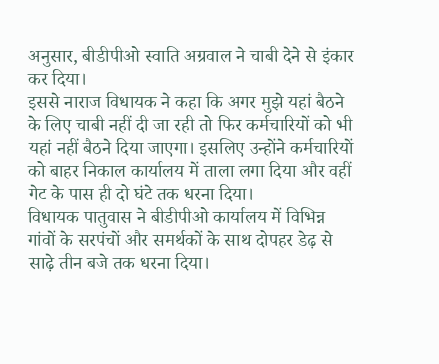अनुसार, बीडीपीओ स्वाति अग्रवाल ने चाबी देने से इंकार कर दिया।
इससे नाराज विधायक ने कहा कि अगर मुझे यहां बैठने के लिए चाबी नहीं दी जा रही तो फिर कर्मचारियों को भी यहां नहीं बैठने दिया जाएगा। इसलिए उन्होंने कर्मचारियों को बाहर निकाल कार्यालय में ताला लगा दिया और वहीं गेट के पास ही दो घंटे तक धरना दिया।
विधायक पातुवास ने बीडीपीओ कार्यालय में विभिन्न गांवों के सरपंचों और समर्थकों के साथ दोपहर डेढ़ से साढ़े तीन बजे तक धरना दिया।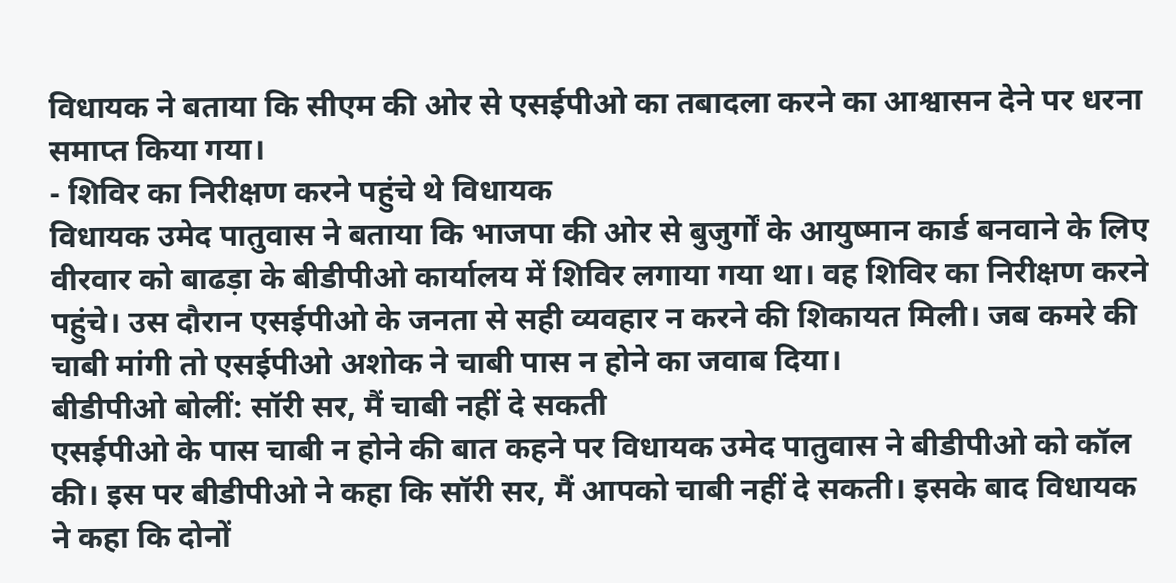विधायक ने बताया कि सीएम की ओर से एसईपीओ का तबादला करने का आश्वासन देने पर धरना समाप्त किया गया।
- शिविर का निरीक्षण करने पहुंचे थे विधायक
विधायक उमेद पातुवास ने बताया कि भाजपा की ओर से बुजुर्गों के आयुष्मान कार्ड बनवाने के लिए वीरवार को बाढड़ा के बीडीपीओ कार्यालय में शिविर लगाया गया था। वह शिविर का निरीक्षण करने पहुंचे। उस दौरान एसईपीओ के जनता से सही व्यवहार न करने की शिकायत मिली। जब कमरे की चाबी मांगी तो एसईपीओ अशोक ने चाबी पास न होने का जवाब दिया।
बीडीपीओ बोलीं: सॉरी सर, मैं चाबी नहीं दे सकती
एसईपीओ के पास चाबी न होने की बात कहने पर विधायक उमेद पातुवास ने बीडीपीओ को कॉल की। इस पर बीडीपीओ ने कहा कि सॉरी सर, मैं आपको चाबी नहीं दे सकती। इसके बाद विधायक ने कहा कि दोनों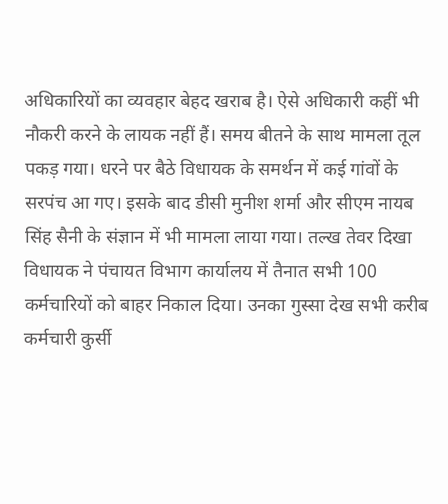अधिकारियों का व्यवहार बेहद खराब है। ऐसे अधिकारी कहीं भी नौकरी करने के लायक नहीं हैं। समय बीतने के साथ मामला तूल पकड़ गया। धरने पर बैठे विधायक के समर्थन में कई गांवों के सरपंच आ गए। इसके बाद डीसी मुनीश शर्मा और सीएम नायब सिंह सैनी के संज्ञान में भी मामला लाया गया। तल्ख तेवर दिखा विधायक ने पंचायत विभाग कार्यालय में तैनात सभी 100 कर्मचारियों को बाहर निकाल दिया। उनका गुस्सा देख सभी करीब कर्मचारी कुर्सी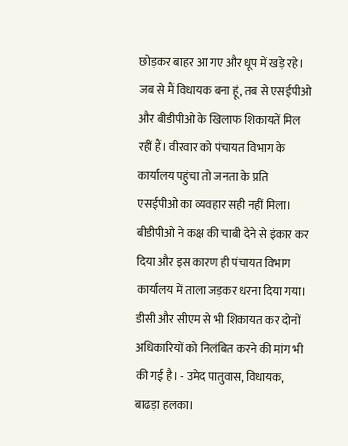छोड़कर बाहर आ गए और धूप में खड़े रहे।
जब से मैं विधायक बना हूं, तब से एसईपीओ और बीडीपीओ के खिलाफ शिकायतें मिल रहीं हैं। वीरवार को पंचायत विभाग के कार्यालय पहुंचा तो जनता के प्रति एसईपीओ का व्यवहार सही नहीं मिला। बीडीपीओ ने कक्ष की चाबी देने से इंकार कर दिया और इस कारण ही पंचायत विभाग कार्यालय में ताला जड़कर धरना दिया गया। डीसी और सीएम से भी शिकायत कर दोनों अधिकारियों को निलंबित करने की मांग भी की गई है। - उमेद पातुवास, विधायक, बाढड़ा हलका।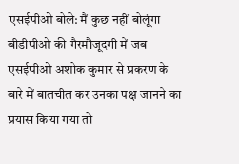एसईपीओ बोले: मैं कुछ नहीं बोलूंगा
बीडीपीओ की गैरमौजूदगी में जब एसईपीओ अशोक कुमार से प्रकरण के बारे में बातचीत कर उनका पक्ष जानने का प्रयास किया गया तो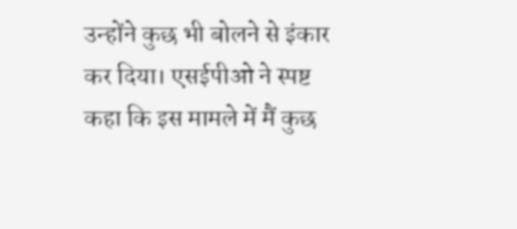उन्होंने कुछ भी बोलने से इंकार कर दिया। एसईपीओ ने स्पष्ट कहा कि इस मामले में मैं कुछ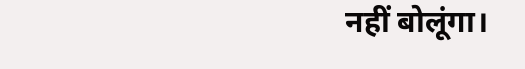नहीं बोलूंगा।